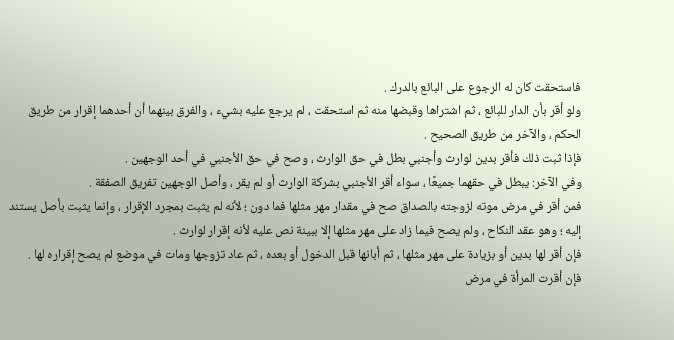فاستحقت كان له الرجوع على البائع بالدرك .
ولو أقر بأن الدار للبائع ، ثم اشتراها وقبضها منه ثم استحقت ، لم يرجع عليه بشيء ، والفرق بينهما أن أحدهما إقرار من طريق الحكم ، والآخر من طريق الصحيح .
فإذا ثبت ذلك فأقر بدين لوارث وأجنبي بطل في حق الوارث ، وصح في حق الأجنبي في أحد الوجهين .
وفي الآخر: يبطل في حقهما جميعًا ، سواء أقر الأجنبي بشركة الوارث أو لم يقر ، وأصل الوجهين تفريق الصفقة .
فمن أقر في مرض موته لزوجته بالصداق صح في مقدار مهر مثلها فما دون ؛ لأنه لم يثبت بمجرد الإقرار ، وإنما يثبت بأصل يستند إليه ؛ وهو عقد النكاح ، ولم يصح فيما زاد على مهر مثلها إلا ببينة نص عليه لأنه إقرار لوارث .
فإن أقر لها بدين أو بزيادة على مهر مثلها ، ثم أبانها قبل الدخول أو بعده ، ثم عاد تزوجها ومات في موضع لم يصح إقراره لها .
فإن أقرت المرأة في مرض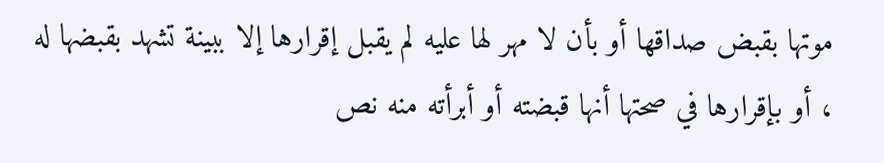موتها بقبض صداقها أو بأن لا مهر لها عليه لم يقبل إقرارها إلا ببينة تشهد بقبضها له ، أو بإقرارها في صحتها أنها قبضته أو أبرأته منه نص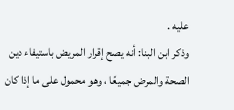عليه .
وذكر ابن البنا: أنه يصح إقرار المريض باستيفاء دين الصحة والمرض جميعًا ، وهو محمول على ما إذا كان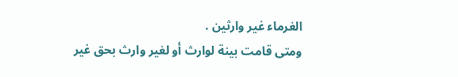الغرماء غير وارثين .
ومتى قامت بينة لوارث أو لغير وارث بحق غير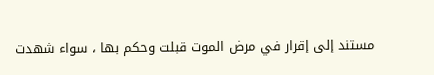مستند إلى إقرار في مرض الموت قبلت وحكم بها ، سواء شهدت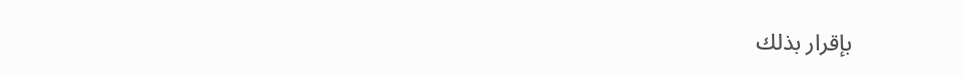بإقرار بذلك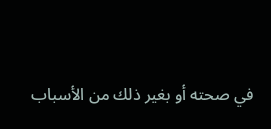في صحته أو بغير ذلك من الأسباب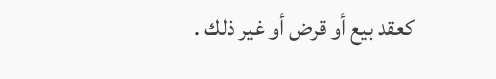كعقد بيع أو قرض أو غير ذلك .